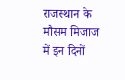राजस्थान के मौसम मिजाज में इन दिनों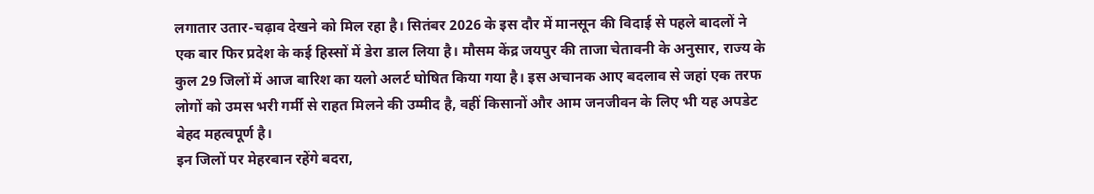लगातार उतार-चढ़ाव देखने को मिल रहा है। सितंबर 2026 के इस दौर में मानसून की विदाई से पहले बादलों ने एक बार फिर प्रदेश के कई हिस्सों में डेरा डाल लिया है। मौसम केंद्र जयपुर की ताजा चेतावनी के अनुसार, राज्य के कुल 29 जिलों में आज बारिश का यलो अलर्ट घोषित किया गया है। इस अचानक आए बदलाव से जहां एक तरफ लोगों को उमस भरी गर्मी से राहत मिलने की उम्मीद है, वहीं किसानों और आम जनजीवन के लिए भी यह अपडेट बेहद महत्वपूर्ण है।
इन जिलों पर मेहरबान रहेंगे बदरा,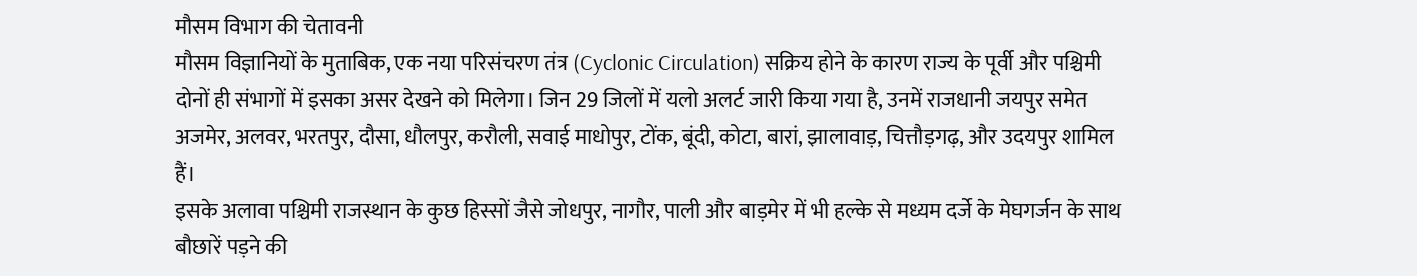मौसम विभाग की चेतावनी
मौसम विज्ञानियों के मुताबिक, एक नया परिसंचरण तंत्र (Cyclonic Circulation) सक्रिय होने के कारण राज्य के पूर्वी और पश्चिमी दोनों ही संभागों में इसका असर देखने को मिलेगा। जिन 29 जिलों में यलो अलर्ट जारी किया गया है, उनमें राजधानी जयपुर समेत अजमेर, अलवर, भरतपुर, दौसा, धौलपुर, करौली, सवाई माधोपुर, टोंक, बूंदी, कोटा, बारां, झालावाड़, चित्तौड़गढ़, और उदयपुर शामिल हैं।
इसके अलावा पश्चिमी राजस्थान के कुछ हिस्सों जैसे जोधपुर, नागौर, पाली और बाड़मेर में भी हल्के से मध्यम दर्जे के मेघगर्जन के साथ बौछारें पड़ने की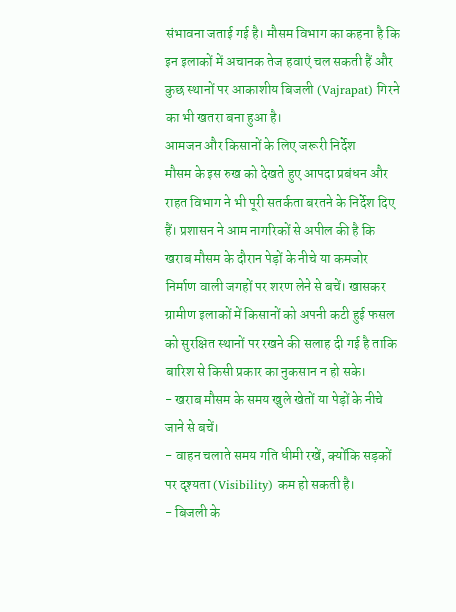संभावना जताई गई है। मौसम विभाग का कहना है कि इन इलाकों में अचानक तेज हवाएं चल सकती हैं और कुछ स्थानों पर आकाशीय बिजली (Vajrapat) गिरने का भी खतरा बना हुआ है।
आमजन और किसानों के लिए जरूरी निर्देश
मौसम के इस रुख को देखते हुए आपदा प्रबंधन और राहत विभाग ने भी पूरी सतर्कता बरतने के निर्देश दिए हैं। प्रशासन ने आम नागरिकों से अपील की है कि खराब मौसम के दौरान पेड़ों के नीचे या कमजोर निर्माण वाली जगहों पर शरण लेने से बचें। खासकर ग्रामीण इलाकों में किसानों को अपनी कटी हुई फसल को सुरक्षित स्थानों पर रखने की सलाह दी गई है ताकि बारिश से किसी प्रकार का नुकसान न हो सके।
- खराब मौसम के समय खुले खेतों या पेड़ों के नीचे जाने से बचें।
- वाहन चलाते समय गति धीमी रखें, क्योंकि सड़कों पर दृश्यता (Visibility) कम हो सकती है।
- बिजली के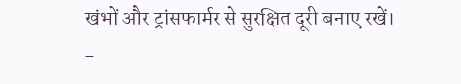खंभों और ट्रांसफार्मर से सुरक्षित दूरी बनाए रखें।
-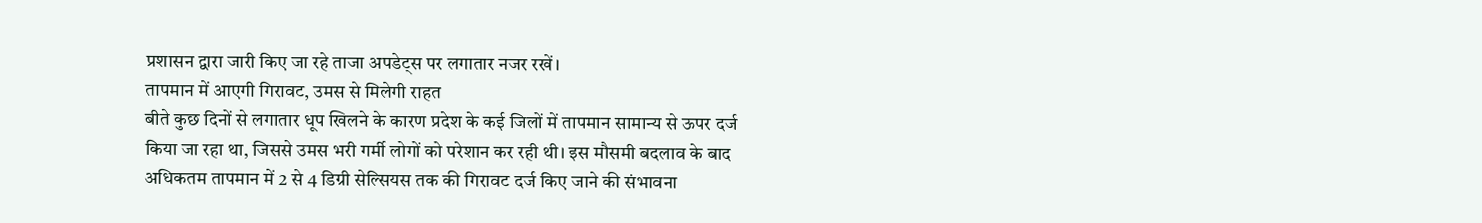प्रशासन द्वारा जारी किए जा रहे ताजा अपडेट्स पर लगातार नजर रखें।
तापमान में आएगी गिरावट, उमस से मिलेगी राहत
बीते कुछ दिनों से लगातार धूप खिलने के कारण प्रदेश के कई जिलों में तापमान सामान्य से ऊपर दर्ज किया जा रहा था, जिससे उमस भरी गर्मी लोगों को परेशान कर रही थी। इस मौसमी बदलाव के बाद अधिकतम तापमान में 2 से 4 डिग्री सेल्सियस तक की गिरावट दर्ज किए जाने की संभावना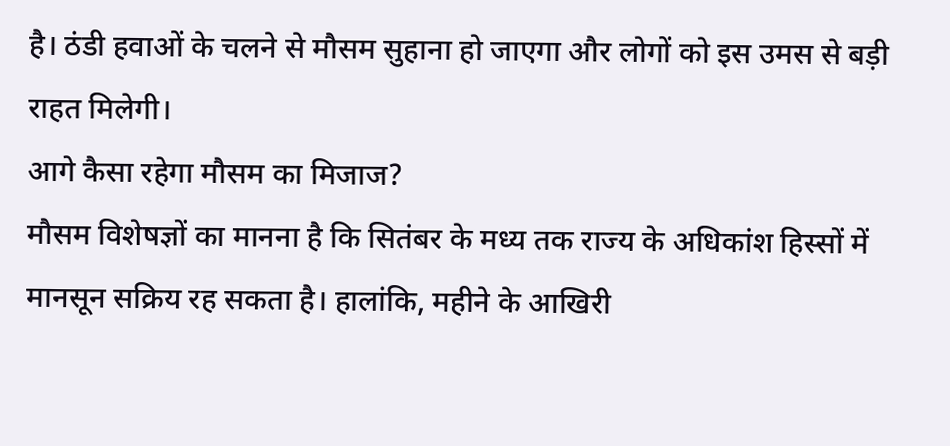है। ठंडी हवाओं के चलने से मौसम सुहाना हो जाएगा और लोगों को इस उमस से बड़ी राहत मिलेगी।
आगे कैसा रहेगा मौसम का मिजाज?
मौसम विशेषज्ञों का मानना है कि सितंबर के मध्य तक राज्य के अधिकांश हिस्सों में मानसून सक्रिय रह सकता है। हालांकि, महीने के आखिरी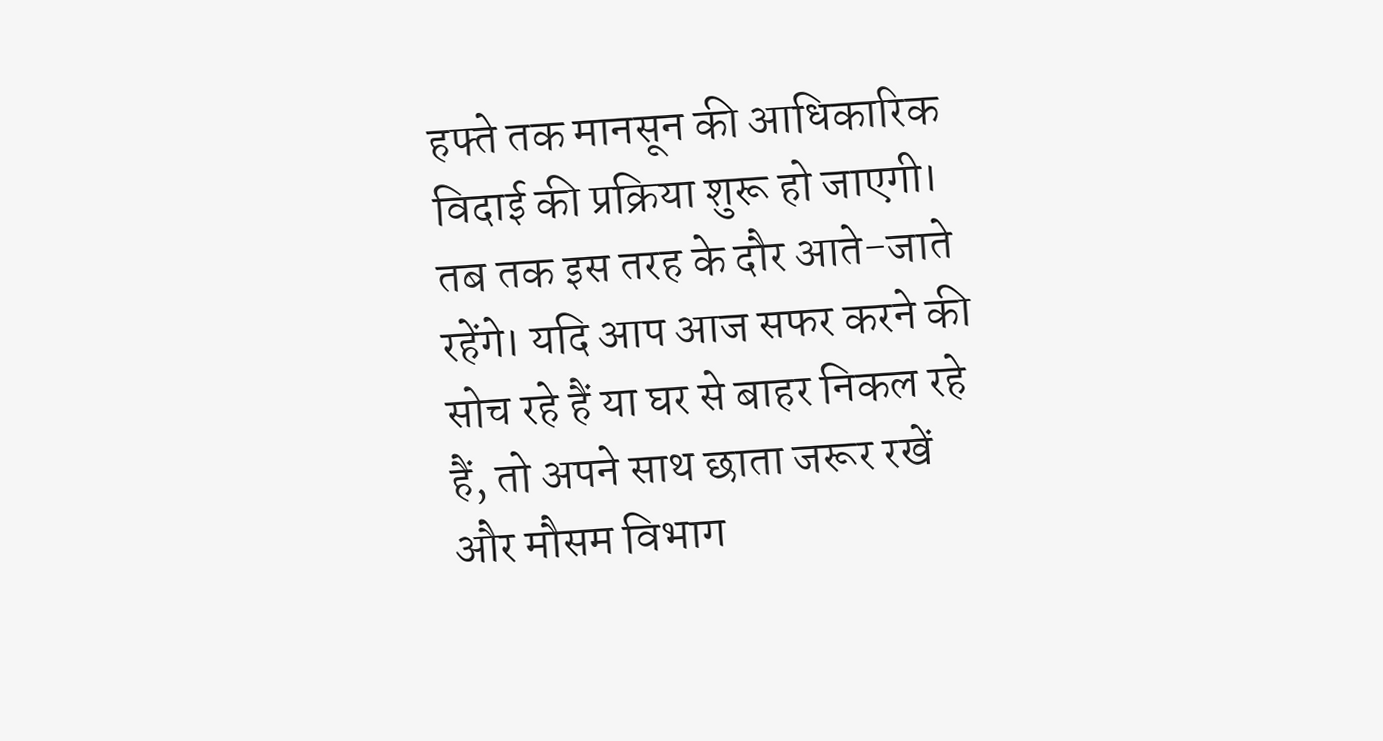हफ्ते तक मानसून की आधिकारिक विदाई की प्रक्रिया शुरू हो जाएगी। तब तक इस तरह के दौर आते-जाते रहेंगे। यदि आप आज सफर करने की सोच रहे हैं या घर से बाहर निकल रहे हैं, तो अपने साथ छाता जरूर रखें और मौसम विभाग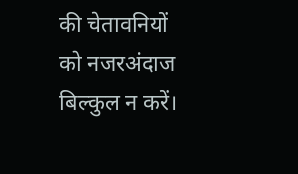की चेतावनियों को नजरअंदाज बिल्कुल न करें।